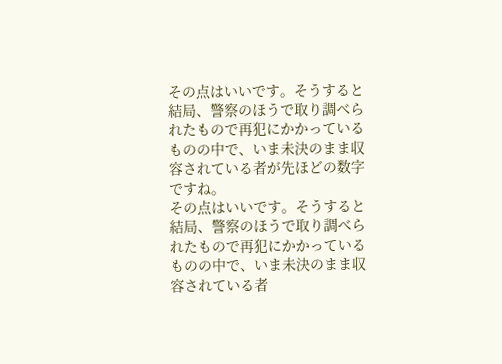その点はいいです。そうすると結局、警察のほうで取り調べられたもので再犯にかかっているものの中で、いま未決のまま収容されている者が先ほどの数字ですね。
その点はいいです。そうすると結局、警察のほうで取り調べられたもので再犯にかかっているものの中で、いま未決のまま収容されている者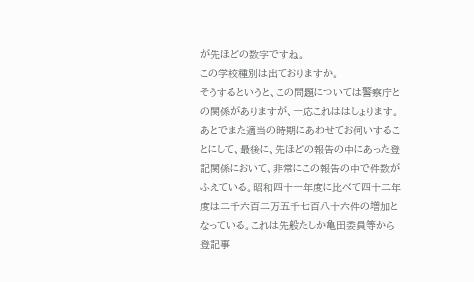が先ほどの数字ですね。
この学校種別は出ておりますか。
そうするというと、この問題については警察庁との関係がありますが、一応これははしょります。 あとでまた適当の時期にあわせてお伺いすることにして、最後に、先ほどの報告の中にあった登記関係において、非常にこの報告の中で件数がふえている。昭和四十一年度に比べて四十二年度は二千六百二万五千七百八十六件の増加となっている。これは先般たしか亀田委員等から登記事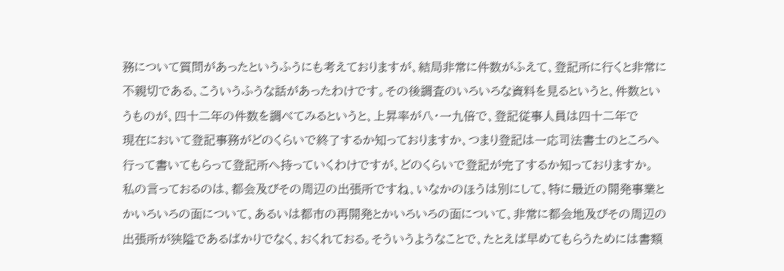務について質問があったというふうにも考えておりますが、結局非常に件数がふえて、登記所に行くと非常に不親切である、こういうふうな話があったわけです。その後調査のいろいろな資料を見るというと、件数というものが、四十二年の件数を調べてみるというと、上昇率が八・一九倍で、登記従事人員は四十二年で
現在において登記事務がどのくらいで終了するか知っておりますか、つまり登記は一応司法書士のところへ行って書いてもらって登記所へ持っていくわけですが、どのくらいで登記が完了するか知っておりますか。
私の言っておるのは、都会及びその周辺の出張所ですね、いなかのほうは別にして、特に最近の開発事業とかいろいろの面について、あるいは都市の再開発とかいろいろの面について、非常に都会地及びその周辺の出張所が狭隘であるばかりでなく、おくれておる。そういうようなことで、たとえば早めてもらうためには書類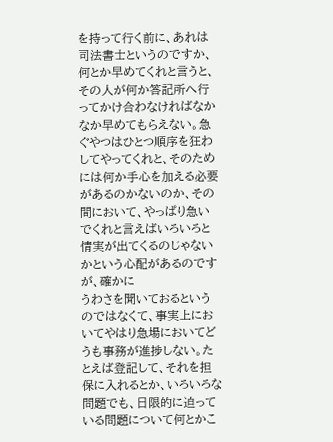を持って行く前に、あれは司法書士というのですか、何とか早めてくれと言うと、その人が何か答記所へ行ってかけ合わなければなかなか早めてもらえない。急ぐやつはひとつ順序を狂わしてやってくれと、そのためには何か手心を加える必要があるのかないのか、その間において、やっぱり急いでくれと言えばいろいろと情実が出てくるのじゃないかという心配があるのですが、確かに
うわさを聞いておるというのではなくて、事実上においてやはり急場においてどうも事務が進捗しない。たとえば登記して、それを担保に入れるとか、いろいろな問題でも、日限的に迫っている問題について何とかこ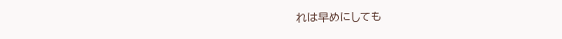れは早めにしても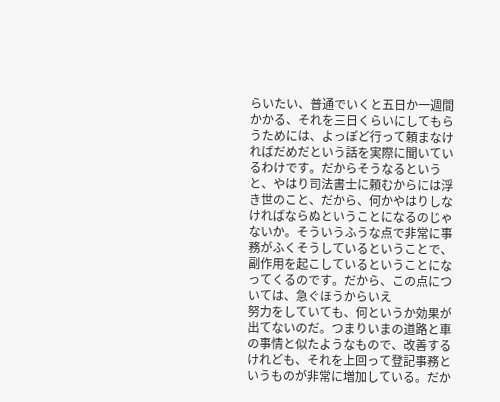らいたい、普通でいくと五日か一週間かかる、それを三日くらいにしてもらうためには、よっぽど行って頼まなければだめだという話を実際に聞いているわけです。だからそうなるというと、やはり司法書士に頼むからには浮き世のこと、だから、何かやはりしなければならぬということになるのじゃないか。そういうふうな点で非常に事務がふくそうしているということで、副作用を起こしているということになってくるのです。だから、この点については、急ぐほうからいえ
努力をしていても、何というか効果が出てないのだ。つまりいまの道路と車の事情と似たようなもので、改善するけれども、それを上回って登記事務というものが非常に増加している。だか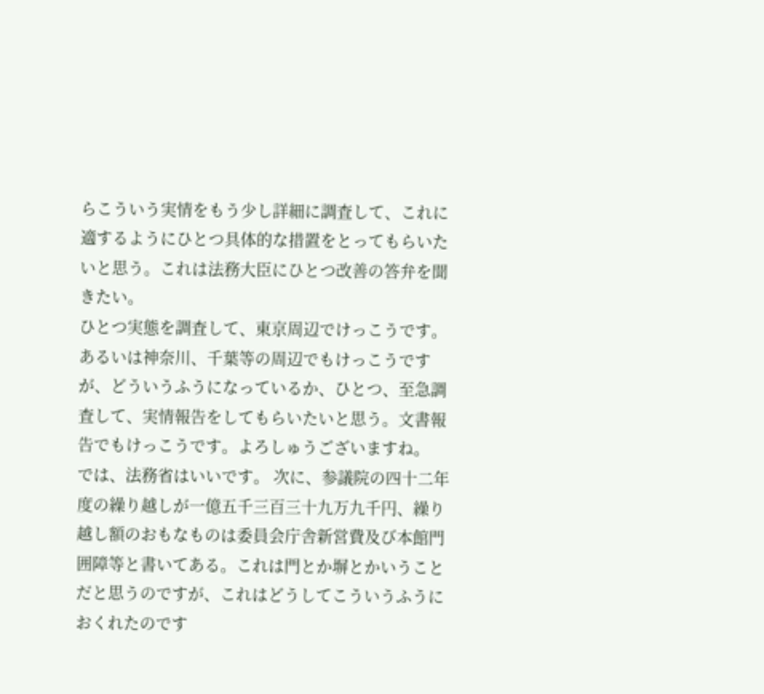らこういう実情をもう少し詳細に調査して、これに適するようにひとつ具体的な措置をとってもらいたいと思う。これは法務大臣にひとつ改善の答弁を聞きたい。
ひとつ実態を調査して、東京周辺でけっこうです。あるいは神奈川、千葉等の周辺でもけっこうですが、どういうふうになっているか、ひとつ、至急調査して、実情報告をしてもらいたいと思う。文書報告でもけっこうです。よろしゅうございますね。
では、法務省はいいです。 次に、参議院の四十二年度の繰り越しが一億五千三百三十九万九千円、繰り越し額のおもなものは委員会庁舎新営費及び本館門囲障等と書いてある。これは門とか塀とかいうことだと思うのですが、これはどうしてこういうふうにおくれたのです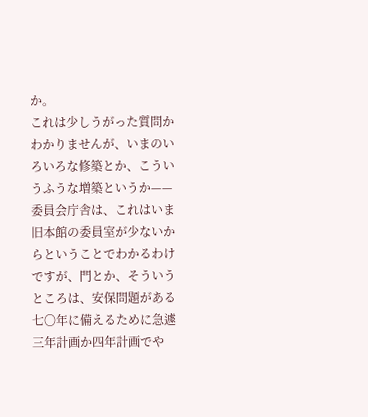か。
これは少しうがった質問かわかりませんが、いまのいろいろな修築とか、こういうふうな増築というか——委員会庁舎は、これはいま旧本館の委員室が少ないからということでわかるわけですが、門とか、そういうところは、安保問題がある七〇年に備えるために急遽三年計画か四年計画でや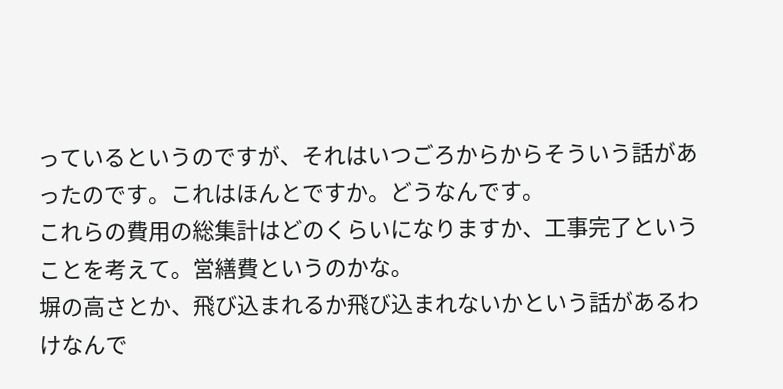っているというのですが、それはいつごろからからそういう話があったのです。これはほんとですか。どうなんです。
これらの費用の総集計はどのくらいになりますか、工事完了ということを考えて。営繕費というのかな。
塀の高さとか、飛び込まれるか飛び込まれないかという話があるわけなんで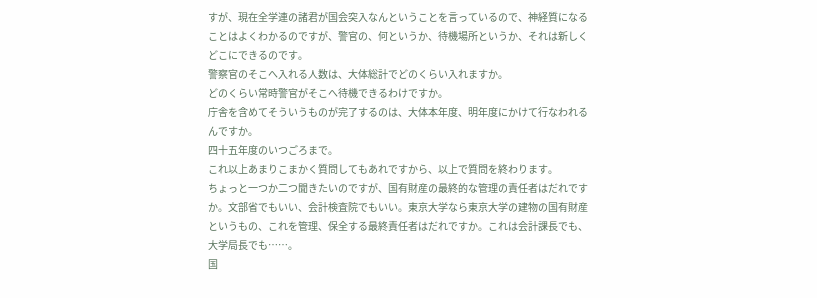すが、現在全学連の諸君が国会突入なんということを言っているので、神経質になることはよくわかるのですが、警官の、何というか、待機場所というか、それは新しくどこにできるのです。
警察官のそこへ入れる人数は、大体総計でどのくらい入れますか。
どのくらい常時警官がそこへ待機できるわけですか。
庁舎を含めてそういうものが完了するのは、大体本年度、明年度にかけて行なわれるんですか。
四十五年度のいつごろまで。
これ以上あまりこまかく質問してもあれですから、以上で質問を終わります。
ちょっと一つか二つ聞きたいのですが、国有財産の最終的な管理の責任者はだれですか。文部省でもいい、会計検査院でもいい。東京大学なら東京大学の建物の国有財産というもの、これを管理、保全する最終責任者はだれですか。これは会計課長でも、大学局長でも……。
国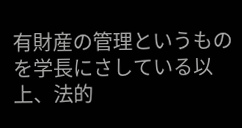有財産の管理というものを学長にさしている以上、法的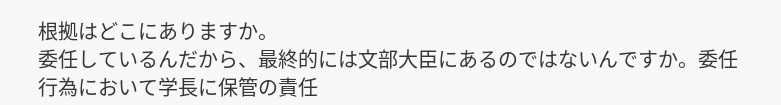根拠はどこにありますか。
委任しているんだから、最終的には文部大臣にあるのではないんですか。委任行為において学長に保管の責任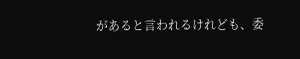があると言われるけれども、委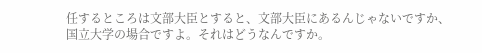任するところは文部大臣とすると、文部大臣にあるんじゃないですか、国立大学の場合ですよ。それはどうなんですか。